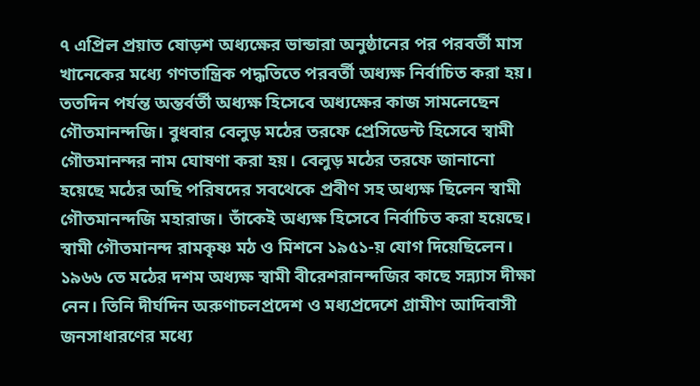৭ এপ্রিল প্রয়াত ষোড়শ অধ্যক্ষের ভান্ডারা অনুষ্ঠানের পর পরবর্তী মাস খানেকের মধ্যে গণতান্ত্রিক পদ্ধতিতে পরবর্তী অধ্যক্ষ নির্বাচিত করা হয়। ততদিন পর্যন্ত অন্তর্বর্তী অধ্যক্ষ হিসেবে অধ্যক্ষের কাজ সামলেছেন গৌতমানন্দজি। বুধবার বেলুড় মঠের তরফে প্রেসিডেন্ট হিসেবে স্বামী গৌতমানন্দর নাম ঘোষণা করা হয়। বেলুড় মঠের তরফে জানানো হয়েছে মঠের অছি পরিষদের সবথেকে প্রবীণ সহ অধ্যক্ষ ছিলেন স্বামী গৌতমানন্দজি মহারাজ। তাঁকেই অধ্যক্ষ হিসেবে নির্বাচিত করা হয়েছে। স্বামী গৌতমানন্দ রামকৃষ্ণ মঠ ও মিশনে ১৯৫১-য় যোগ দিয়েছিলেন। ১৯৬৬ তে মঠের দশম অধ্যক্ষ স্বামী বীরেশরানন্দজির কাছে সন্ন্যাস দীক্ষা নেন। তিনি দীর্ঘদিন অরুণাচলপ্রদেশ ও মধ্যপ্রদেশে গ্রামীণ আদিবাসী জনসাধারণের মধ্যে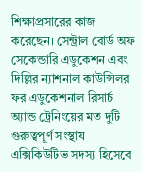শিক্ষাপ্রসারের কাজ করেছেন। সেন্ট্রাল বোর্ড অফ সেকেন্ডারি এডুকেশন এবং দিল্লির ন্যাশনাল কাউন্সিলর ফর এডুকেশনাল রিসার্চ অ্যান্ড ট্রেনিংয়ের মত দুটি গুরুত্বপূর্ণ সংস্থায এক্সিকিউটিভ সদস্য হিসেবে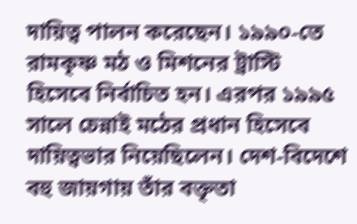দায়িত্ব পালন করেছেন। ১৯৯০-তে রামকৃষ্ণ মঠ ও মিশনের ট্রাস্টি হিসেবে নির্বাচিত হন। এরপর ১৯৯৫ সালে চেন্নাই মঠের প্রধান হিসেবে দায়িত্বভার নিয়েছিলেন। দেশ-বিদেশে বহু জায়গায় তাঁর বক্তৃতা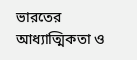ভারতের আধ্যাত্মিকতা ও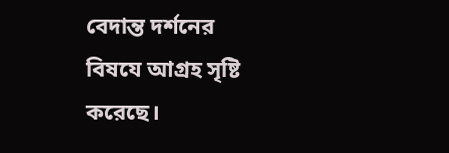বেদান্ত দর্শনের বিষযে আগ্রহ সৃষ্টি করেছে।